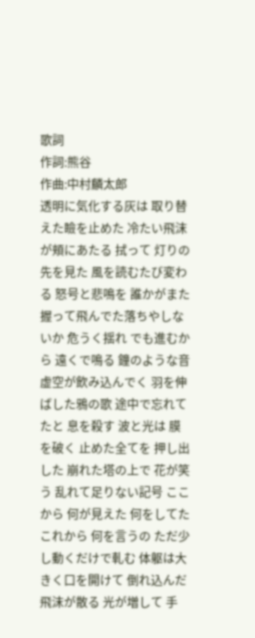歌詞
作詞:熊谷
作曲:中村麟太郎
透明に気化する灰は 取り替えた瞼を止めた 冷たい飛沫が頬にあたる 拭って 灯りの先を見た 風を読むたび変わる 怒号と悲鳴を 誰かがまた 握って飛んでた落ちやしないか 危うく揺れ でも進むから 遠くで鳴る 鐘のような音 虚空が飲み込んでく 羽を伸ばした鴉の歌 途中で忘れてたと 息を殺す 波と光は 膜を破く 止めた全てを 押し出した 崩れた塔の上で 花が笑う 乱れて足りない記号 ここから 何が見えた 何をしてた これから 何を言うの ただ少し動くだけで軋む 体躯は大きく口を開けて 倒れ込んだ 飛沫が散る 光が増して 手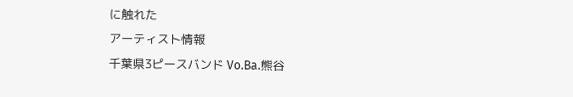に触れた
アーティスト情報
千葉県3ピースバンド Vo.Ba.熊谷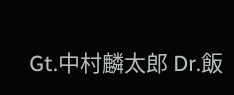Gt.中村麟太郎 Dr.飯